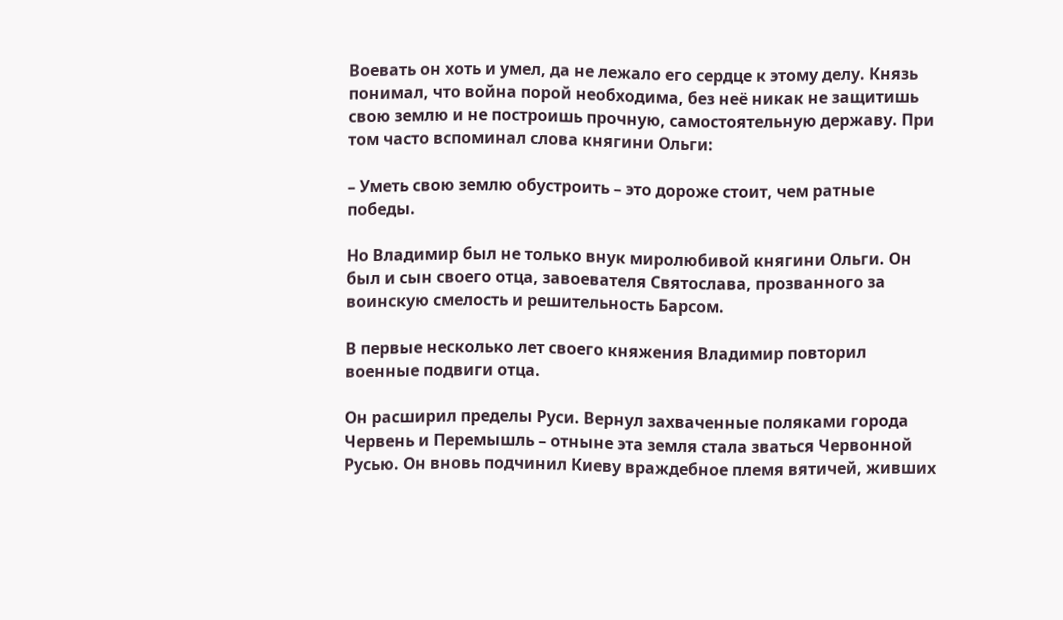Воевать он хоть и умел, да не лежало его сердце к этому делу. Князь понимал, что война порой необходима, без неё никак не защитишь свою землю и не построишь прочную, самостоятельную державу. При том часто вспоминал слова княгини Ольги:

– Уметь свою землю обустроить – это дороже стоит, чем ратные победы.

Но Владимир был не только внук миролюбивой княгини Ольги. Он был и сын своего отца, завоевателя Святослава, прозванного за воинскую смелость и решительность Барсом.

В первые несколько лет своего княжения Владимир повторил военные подвиги отца.

Он расширил пределы Руси. Вернул захваченные поляками города Червень и Перемышль – отныне эта земля стала зваться Червонной Русью. Он вновь подчинил Киеву враждебное племя вятичей, живших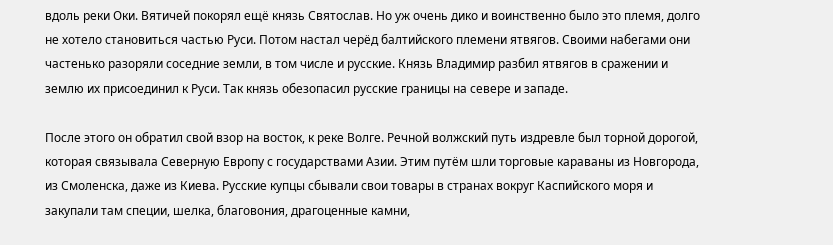вдоль реки Оки. Вятичей покорял ещё князь Святослав. Но уж очень дико и воинственно было это племя, долго не хотело становиться частью Руси. Потом настал черёд балтийского племени ятвягов. Своими набегами они частенько разоряли соседние земли, в том числе и русские. Князь Владимир разбил ятвягов в сражении и землю их присоединил к Руси. Так князь обезопасил русские границы на севере и западе.

После этого он обратил свой взор на восток, к реке Волге. Речной волжский путь издревле был торной дорогой, которая связывала Северную Европу с государствами Азии. Этим путём шли торговые караваны из Новгорода, из Смоленска, даже из Киева. Русские купцы сбывали свои товары в странах вокруг Каспийского моря и закупали там специи, шелка, благовония, драгоценные камни,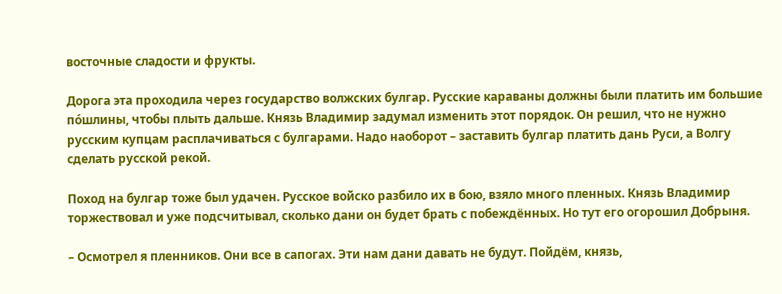восточные сладости и фрукты.

Дорога эта проходила через государство волжских булгар. Русские караваны должны были платить им большие по́шлины, чтобы плыть дальше. Князь Владимир задумал изменить этот порядок. Он решил, что не нужно русским купцам расплачиваться с булгарами. Надо наоборот – заставить булгар платить дань Руси, а Волгу сделать русской рекой.

Поход на булгар тоже был удачен. Русское войско разбило их в бою, взяло много пленных. Князь Владимир торжествовал и уже подсчитывал, сколько дани он будет брать с побеждённых. Но тут его огорошил Добрыня.

– Осмотрел я пленников. Они все в сапогах. Эти нам дани давать не будут. Пойдём, князь,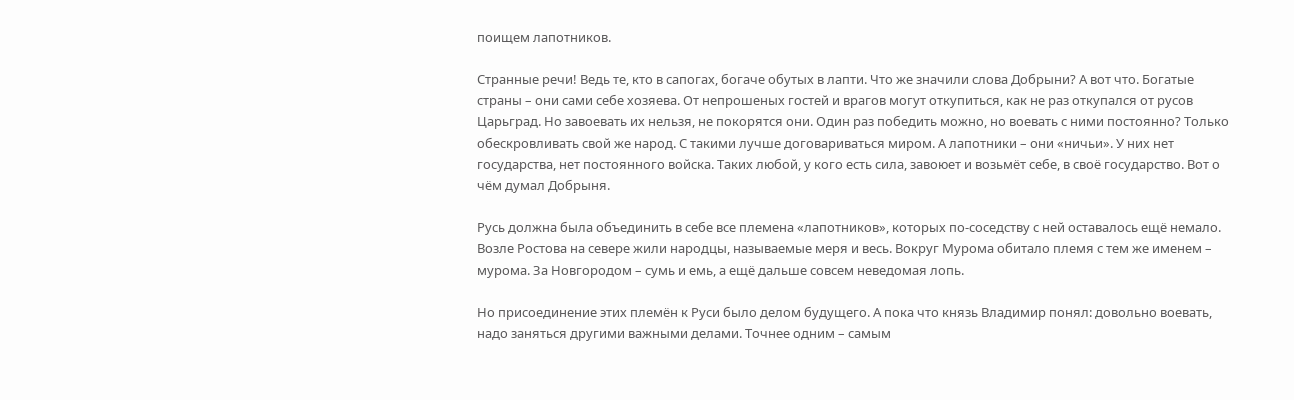поищем лапотников.

Странные речи! Ведь те, кто в сапогах, богаче обутых в лапти. Что же значили слова Добрыни? А вот что. Богатые страны – они сами себе хозяева. От непрошеных гостей и врагов могут откупиться, как не раз откупался от русов Царьград. Но завоевать их нельзя, не покорятся они. Один раз победить можно, но воевать с ними постоянно? Только обескровливать свой же народ. С такими лучше договариваться миром. А лапотники – они «ничьи». У них нет государства, нет постоянного войска. Таких любой, у кого есть сила, завоюет и возьмёт себе, в своё государство. Вот о чём думал Добрыня.

Русь должна была объединить в себе все племена «лапотников», которых по-соседству с ней оставалось ещё немало. Возле Ростова на севере жили народцы, называемые меря и весь. Вокруг Мурома обитало племя с тем же именем – мурома. За Новгородом – сумь и емь, а ещё дальше совсем неведомая лопь.

Но присоединение этих племён к Руси было делом будущего. А пока что князь Владимир понял: довольно воевать, надо заняться другими важными делами. Точнее одним – самым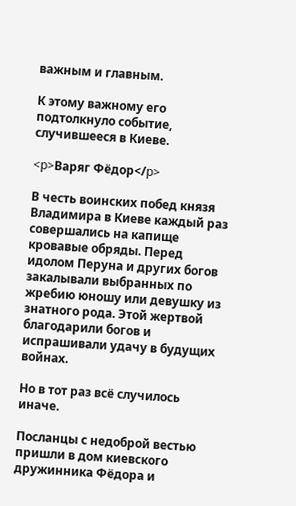важным и главным.

К этому важному его подтолкнуло событие, случившееся в Киеве.

<p>Варяг Фёдор</p>

В честь воинских побед князя Владимира в Киеве каждый раз совершались на капище кровавые обряды. Перед идолом Перуна и других богов закалывали выбранных по жребию юношу или девушку из знатного рода. Этой жертвой благодарили богов и испрашивали удачу в будущих войнах.

Но в тот раз всё случилось иначе.

Посланцы с недоброй вестью пришли в дом киевского дружинника Фёдора и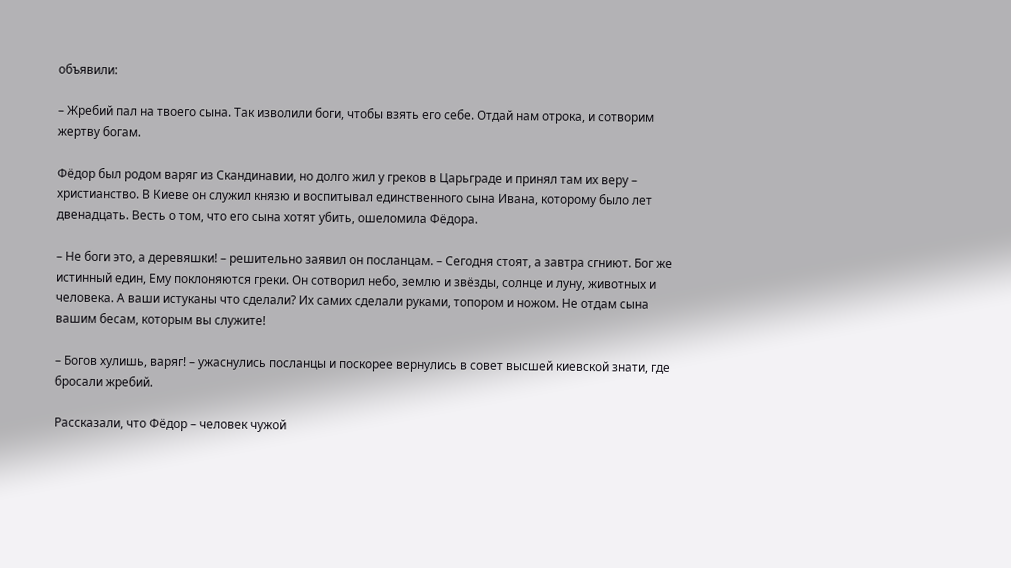объявили:

– Жребий пал на твоего сына. Так изволили боги, чтобы взять его себе. Отдай нам отрока, и сотворим жертву богам.

Фёдор был родом варяг из Скандинавии, но долго жил у греков в Царьграде и принял там их веру – христианство. В Киеве он служил князю и воспитывал единственного сына Ивана, которому было лет двенадцать. Весть о том, что его сына хотят убить, ошеломила Фёдора.

– Не боги это, а деревяшки! – решительно заявил он посланцам. – Сегодня стоят, а завтра сгниют. Бог же истинный един, Ему поклоняются греки. Он сотворил небо, землю и звёзды, солнце и луну, животных и человека. А ваши истуканы что сделали? Их самих сделали руками, топором и ножом. Не отдам сына вашим бесам, которым вы служите!

– Богов хулишь, варяг! – ужаснулись посланцы и поскорее вернулись в совет высшей киевской знати, где бросали жребий.

Рассказали, что Фёдор – человек чужой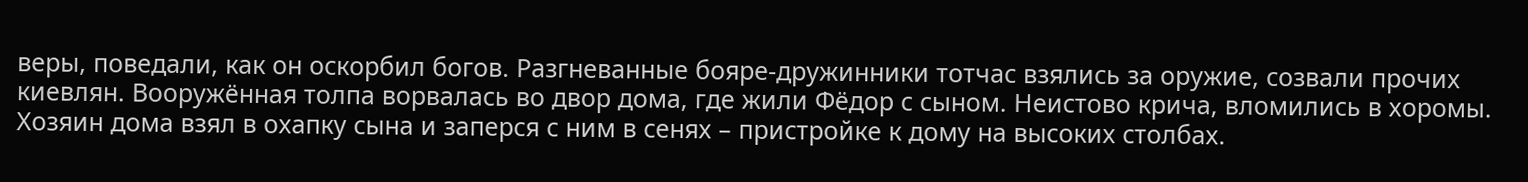веры, поведали, как он оскорбил богов. Разгневанные бояре-дружинники тотчас взялись за оружие, созвали прочих киевлян. Вооружённая толпа ворвалась во двор дома, где жили Фёдор с сыном. Неистово крича, вломились в хоромы. Хозяин дома взял в охапку сына и заперся с ним в сенях – пристройке к дому на высоких столбах.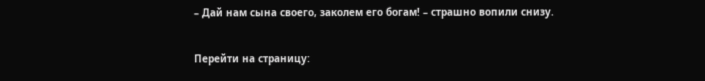– Дай нам сына своего, заколем его богам! – страшно вопили снизу.

Перейти на страницу: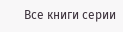Все книги серии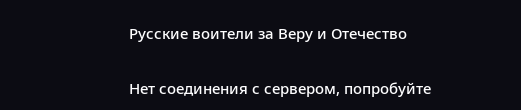Русские воители за Веру и Отечество

Нет соединения с сервером, попробуйте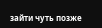зайти чуть позже